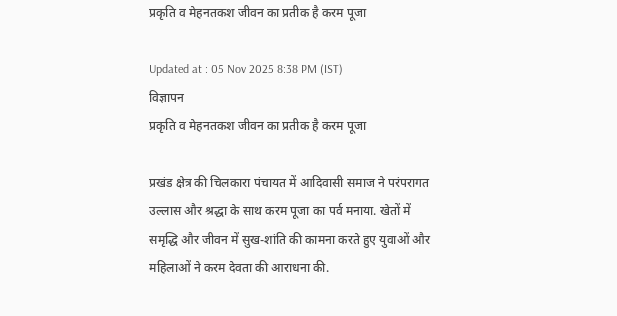प्रकृति व मेहनतकश जीवन का प्रतीक है करम पूजा

Updated at : 05 Nov 2025 8:38 PM (IST)
विज्ञापन
प्रकृति व मेहनतकश जीवन का प्रतीक है करम पूजा

प्रखंड क्षेत्र की चिलकारा पंचायत में आदिवासी समाज ने परंपरागत उल्लास और श्रद्धा के साथ करम पूजा का पर्व मनाया. खेतों में समृद्धि और जीवन में सुख-शांति की कामना करते हुए युवाओं और महिलाओं ने करम देवता की आराधना की.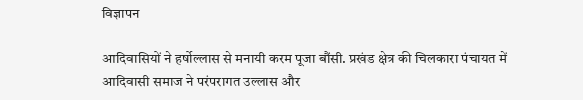विज्ञापन

आदिवासियों ने हर्षोल्लास से मनायी करम पूजा बौंसी. प्रखंड क्षेत्र की चिलकारा पंचायत में आदिवासी समाज ने परंपरागत उल्लास और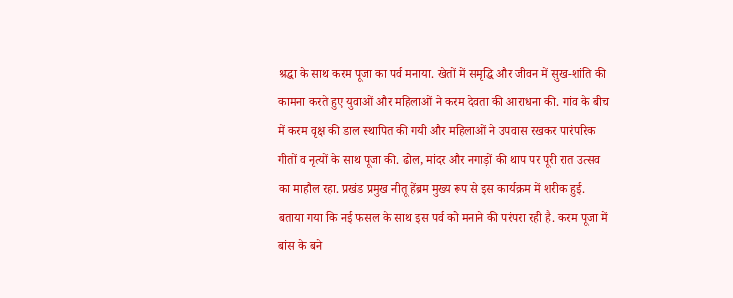श्रद्धा के साथ करम पूजा का पर्व मनाया. खेतों में समृद्धि और जीवन में सुख-शांति की कामना करते हुए युवाओं और महिलाओं ने करम देवता की आराधना की. गांव के बीच में करम वृक्ष की डाल स्थापित की गयी और महिलाओं ने उपवास रखकर पारंपरिक गीतों व नृत्यों के साथ पूजा की. ढोल, मांदर और नगाड़ों की थाप पर पूरी रात उत्सव का माहौल रहा. प्रखंड प्रमुख नीतू हेंब्रम मुख्य रूप से इस कार्यक्रम में शरीक हुई. बताया गया कि नई फसल के साथ इस पर्व को मनाने की परंपरा रही है. करम पूजा में बांस के बने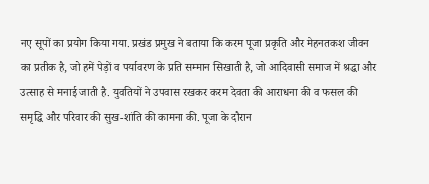नए सूपों का प्रयोग किया गया. प्रखंड प्रमुख ने बताया कि करम पूजा प्रकृति और मेहनतकश जीवन का प्रतीक है, जो हमें पेड़ों व पर्यावरण के प्रति सम्मान सिखाती है, जो आदिवासी समाज में श्रद्धा और उत्साह से मनाई जाती है. युवतियों ने उपवास रखकर करम देवता की आराधना की व फसल की समृद्धि और परिवार की सुख-शांति की कामना की. पूजा के दौरान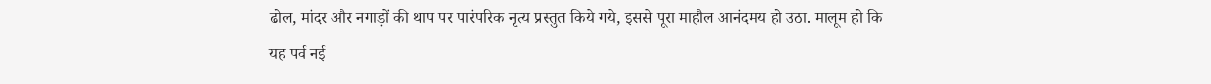ढोल, मांदर और नगाड़ों की थाप पर पारंपरिक नृत्य प्रस्तुत किये गये, इससे पूरा माहौल आनंदमय हो उठा. मालूम हो कि यह पर्व नई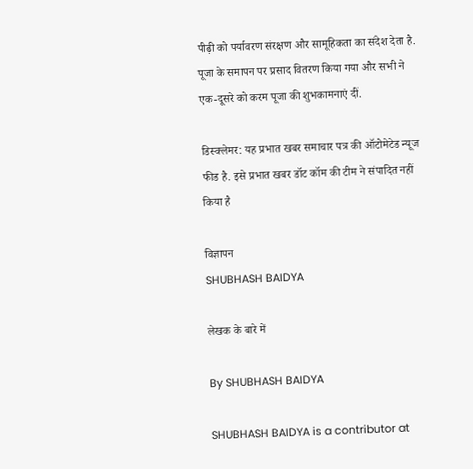पीढ़ी को पर्यावरण संरक्षण और सामूहिकता का संदेश देता है. पूजा के समापन पर प्रसाद वितरण किया गया और सभी ने एक-दूसरे को करम पूजा की शुभकामनाएं दीं.

डिस्क्लेमर: यह प्रभात खबर समाचार पत्र की ऑटोमेटेड न्यूज फीड है. इसे प्रभात खबर डॉट कॉम की टीम ने संपादित नहीं किया है

विज्ञापन
SHUBHASH BAIDYA

लेखक के बारे में

By SHUBHASH BAIDYA

SHUBHASH BAIDYA is a contributor at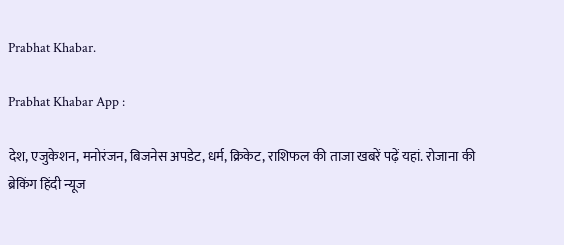Prabhat Khabar.

Prabhat Khabar App :

देश, एजुकेशन, मनोरंजन, बिजनेस अपडेट, धर्म, क्रिकेट, राशिफल की ताजा खबरें पढ़ें यहां. रोजाना की ब्रेकिंग हिंदी न्यूज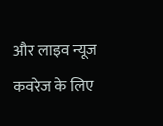और लाइव न्यूज कवरेज के लिए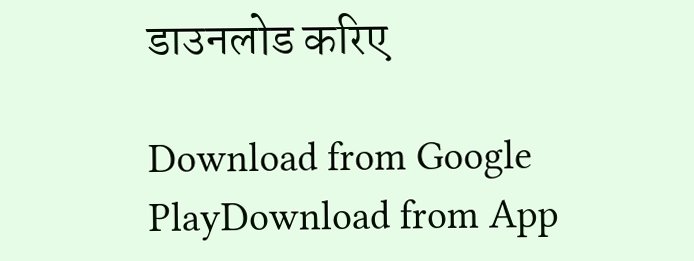डाउनलोड करिए

Download from Google PlayDownload from App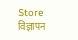Store
विज्ञापन